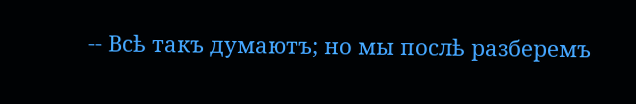-- Всѣ такъ думаютъ; но мы послѣ разберемъ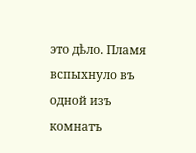это дѣло. Пламя вспыхнуло въ одной изъ комнатъ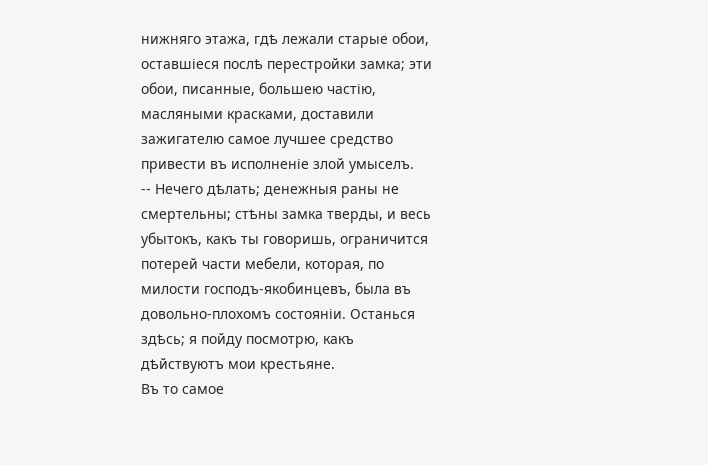нижняго этажа, гдѣ лежали старые обои, оставшіеся послѣ перестройки замка; эти обои, писанные, большею частію, масляными красками, доставили зажигателю самое лучшее средство привести въ исполненіе злой умыселъ.
-- Нечего дѣлать; денежныя раны не смертельны; стѣны замка тверды, и весь убытокъ, какъ ты говоришь, ограничится потерей части мебели, которая, по милости господъ-якобинцевъ, была въ довольно-плохомъ состояніи. Останься здѣсь; я пойду посмотрю, какъ дѣйствуютъ мои крестьяне.
Въ то самое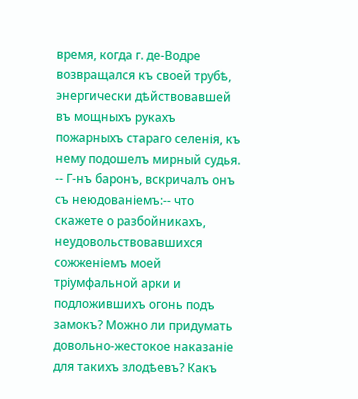время, когда г. де-Водре возвращался къ своей трубѣ, энергически дѣйствовавшей въ мощныхъ рукахъ пожарныхъ стараго селенія, къ нему подошелъ мирный судья.
-- Г-нъ баронъ, вскричалъ онъ съ неюдованіемъ:-- что скажете о разбойникахъ, неудовольствовавшихся сожженіемъ моей тріумфальной арки и подложившихъ огонь подъ замокъ? Можно ли придумать довольно-жестокое наказаніе для такихъ злодѣевъ? Какъ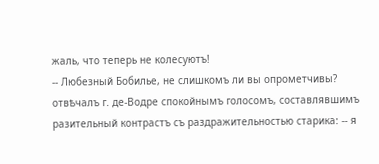жаль, что теперь не колесуютъ!
-- Любезный Бобилье, не слишкомъ ли вы опрометчивы? отвѣчалъ г. де-Водре спокойнымъ голосомъ, составлявшимъ разительный контрастъ съ раздражительностью старика: -- я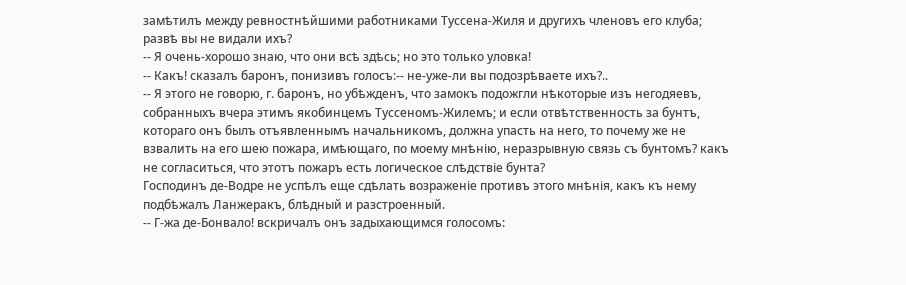замѣтилъ между ревностнѣйшими работниками Туссена-Жиля и другихъ членовъ его клуба; развѣ вы не видали ихъ?
-- Я очень-хорошо знаю, что они всѣ здѣсь; но это только уловка!
-- Какъ! сказалъ баронъ, понизивъ голосъ:-- не-уже-ли вы подозрѣваете ихъ?..
-- Я этого не говорю, г. баронъ, но убѣжденъ, что замокъ подожгли нѣкоторые изъ негодяевъ, собранныхъ вчера этимъ якобинцемъ Туссеномъ-Жилемъ; и если отвѣтственность за бунтъ, котораго онъ былъ отъявленнымъ начальникомъ, должна упасть на него, то почему же не взвалить на его шею пожара, имѣющаго, по моему мнѣнію, неразрывную связь съ бунтомъ? какъ не согласиться, что этотъ пожаръ есть логическое слѣдствіе бунта?
Господинъ де-Водре не успѣлъ еще сдѣлать возраженіе противъ этого мнѣнія, какъ къ нему подбѣжалъ Ланжеракъ, блѣдный и разстроенный.
-- Г-жа де-Бонвало! вскричалъ онъ задыхающимся голосомъ: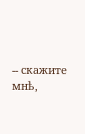-- скажите мнѣ,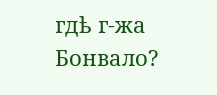гдѣ г-жа Бонвало?